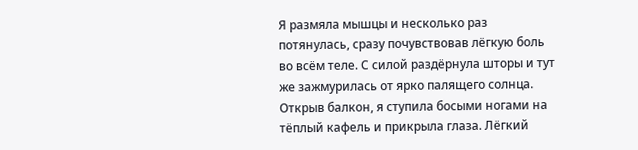Я размяла мышцы и несколько раз потянулась, сразу почувствовав лёгкую боль во всём теле. С силой раздёрнула шторы и тут же зажмурилась от ярко палящего солнца. Открыв балкон, я ступила босыми ногами на тёплый кафель и прикрыла глаза. Лёгкий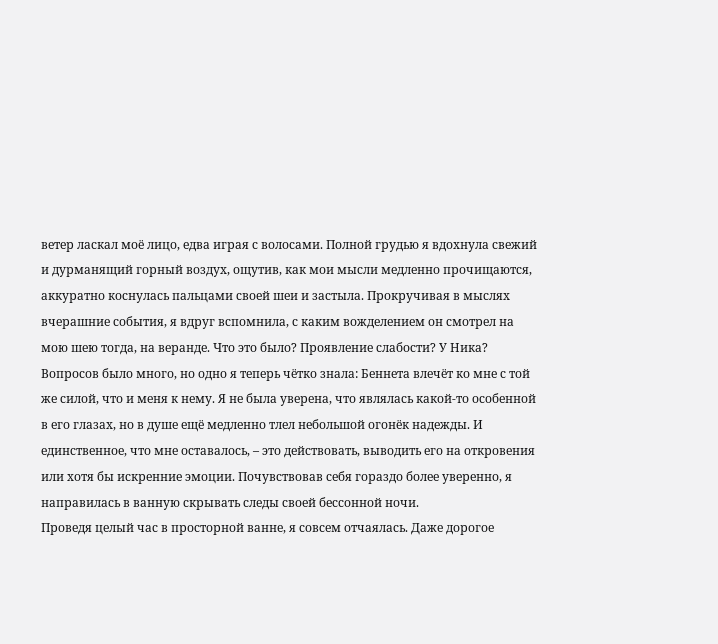ветер ласкал моё лицо, едва играя с волосами. Полной грудью я вдохнула свежий и дурманящий горный воздух, ощутив, как мои мысли медленно прочищаются, аккуратно коснулась пальцами своей шеи и застыла. Прокручивая в мыслях вчерашние события, я вдруг вспомнила, с каким вожделением он смотрел на мою шею тогда, на веранде. Что это было? Проявление слабости? У Ника? Вопросов было много, но одно я теперь чётко знала: Беннета влечёт ко мне с той же силой, что и меня к нему. Я не была уверена, что являлась какой-то особенной в его глазах, но в душе ещё медленно тлел небольшой огонёк надежды. И единственное, что мне оставалось, – это действовать, выводить его на откровения или хотя бы искренние эмоции. Почувствовав себя гораздо более уверенно, я направилась в ванную скрывать следы своей бессонной ночи.
Проведя целый час в просторной ванне, я совсем отчаялась. Даже дорогое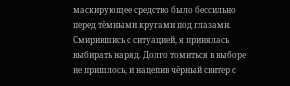маскирующее средство было бессильно перед тёмными кругами под глазами. Смирившись с ситуацией, я принялась выбирать наряд. Долго томиться в выборе не пришлось, и нацепив чёрный свитер с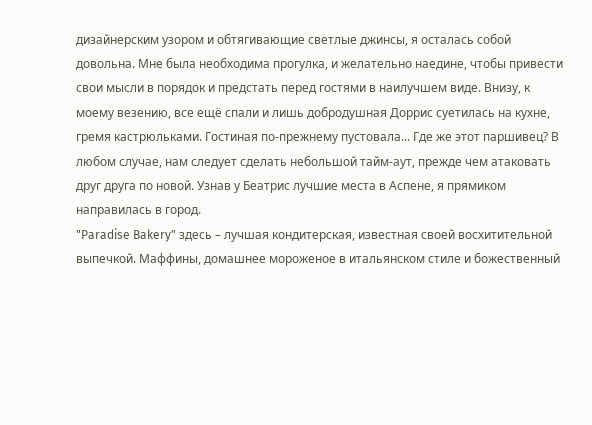дизайнерским узором и обтягивающие светлые джинсы, я осталась собой довольна. Мне была необходима прогулка, и желательно наедине, чтобы привести свои мысли в порядок и предстать перед гостями в наилучшем виде. Внизу, к моему везению, все ещё спали и лишь добродушная Доррис суетилась на кухне, гремя кастрюльками. Гостиная по-прежнему пустовала... Где же этот паршивец? В любом случае, нам следует сделать небольшой тайм-аут, прежде чем атаковать друг друга по новой. Узнав у Беатрис лучшие места в Аспене, я прямиком направилась в город.
"Paradise Bakery" здесь – лучшая кондитерская, известная своей восхитительной выпечкой. Маффины, домашнее мороженое в итальянском стиле и божественный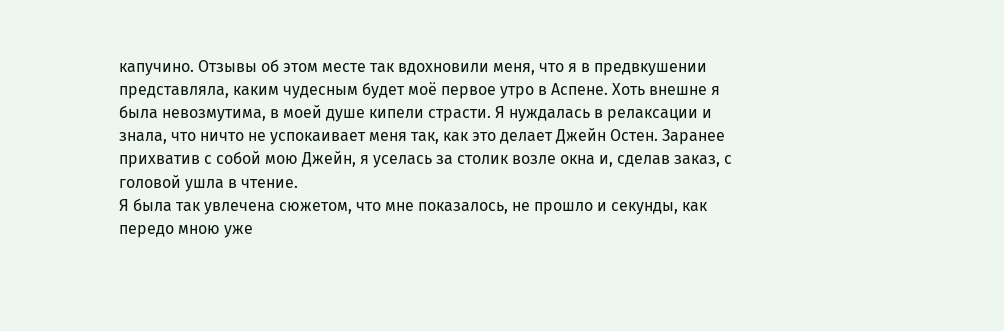капучино. Отзывы об этом месте так вдохновили меня, что я в предвкушении представляла, каким чудесным будет моё первое утро в Аспене. Хоть внешне я была невозмутима, в моей душе кипели страсти. Я нуждалась в релаксации и знала, что ничто не успокаивает меня так, как это делает Джейн Остен. Заранее прихватив с собой мою Джейн, я уселась за столик возле окна и, сделав заказ, с головой ушла в чтение.
Я была так увлечена сюжетом, что мне показалось, не прошло и секунды, как передо мною уже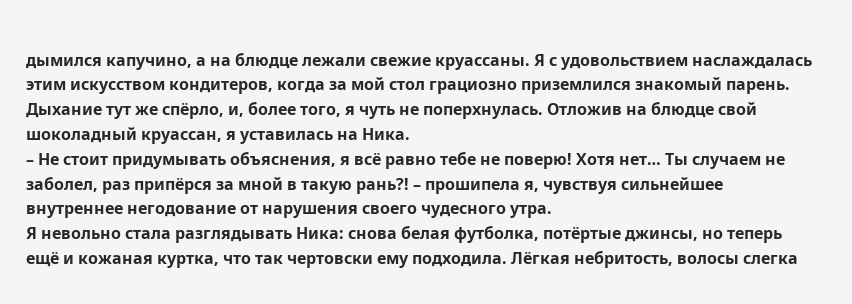дымился капучино, а на блюдце лежали свежие круассаны. Я с удовольствием наслаждалась этим искусством кондитеров, когда за мой стол грациозно приземлился знакомый парень. Дыхание тут же спёрло, и, более того, я чуть не поперхнулась. Отложив на блюдце свой шоколадный круассан, я уставилась на Ника.
– Не стоит придумывать объяснения, я всё равно тебе не поверю! Хотя нет… Ты случаем не заболел, раз припёрся за мной в такую рань?! – прошипела я, чувствуя сильнейшее внутреннее негодование от нарушения своего чудесного утра.
Я невольно стала разглядывать Ника: снова белая футболка, потёртые джинсы, но теперь ещё и кожаная куртка, что так чертовски ему подходила. Лёгкая небритость, волосы слегка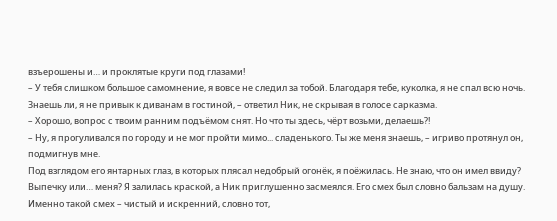взъерошены и… и проклятые круги под глазами!
– У тебя слишком большое самомнение, я вовсе не следил за тобой. Благодаря тебе, куколка, я не спал всю ночь. Знаешь ли, я не привык к диванам в гостиной, – ответил Ник, не скрывая в голосе сарказма.
– Хорошо, вопрос с твоим ранним подъёмом снят. Но что ты здесь, чёрт возьми, делаешь?!
– Ну, я прогуливался по городу и не мог пройти мимо... сладенького. Ты же меня знаешь, – игриво протянул он, подмигнув мне.
Под взглядом его янтарных глаз, в которых плясал недобрый огонёк, я поёжилась. Не знаю, что он имел ввиду? Выпечку или… меня? Я залилась краской, а Ник приглушенно засмеялся. Его смех был словно бальзам на душу. Именно такой смех – чистый и искренний, словно тот,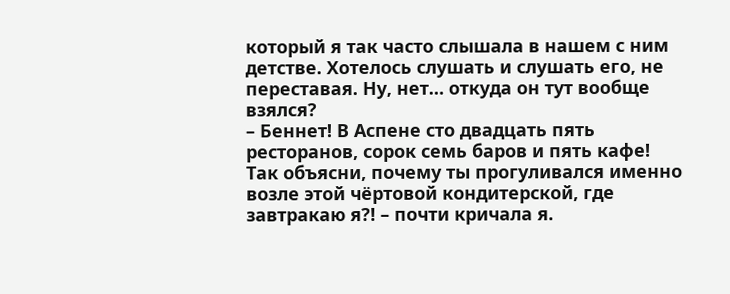который я так часто слышала в нашем с ним детстве. Хотелось слушать и слушать его, не переставая. Ну, нет… откуда он тут вообще взялся?
– Беннет! В Аспене сто двадцать пять ресторанов, сорок семь баров и пять кафе! Так объясни, почему ты прогуливался именно возле этой чёртовой кондитерской, где завтракаю я?! – почти кричала я.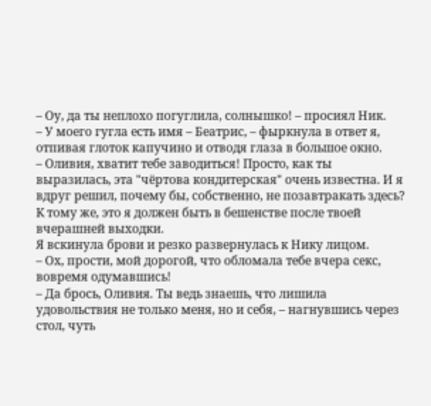– Оу, да ты неплохо погуглила, солнышко! – просиял Ник.
– У моего гугла есть имя – Беатрис, – фыркнула в ответ я, отпивая глоток капучино и отводя глаза в большое окно.
– Оливия, хватит тебе заводиться! Просто, как ты выразилась, эта "чёртова кондитерская" очень известна. И я вдруг решил, почему бы, собственно, не позавтракать здесь? К тому же, это я должен быть в бешенстве после твоей вчерашней выходки.
Я вскинула брови и резко развернулась к Нику лицом.
– Ох, прости, мой дорогой, что обломала тебе вчера секс, вовремя одумавшись!
– Да брось, Оливия. Ты ведь знаешь, что лишила удовольствия не только меня, но и себя, – нагнувшись через стол, чуть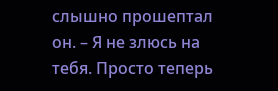слышно прошептал он. – Я не злюсь на тебя. Просто теперь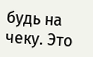будь на чеку. Это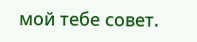мой тебе совет.